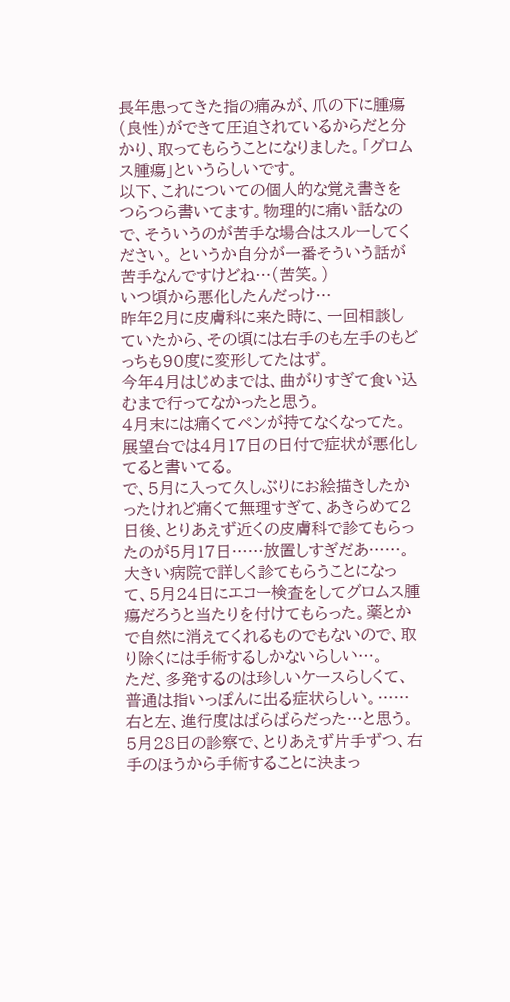長年患ってきた指の痛みが、爪の下に腫瘍(良性)ができて圧迫されているからだと分かり、取ってもらうことになりました。「グロムス腫瘍」というらしいです。
以下、これについての個人的な覚え書きをつらつら書いてます。物理的に痛い話なので、そういうのが苦手な場合はスルーしてください。 というか自分が一番そういう話が苦手なんですけどね…(苦笑。)
いつ頃から悪化したんだっけ…
昨年2月に皮膚科に来た時に、一回相談していたから、その頃には右手のも左手のもどっちも90度に変形してたはず。
今年4月はじめまでは、曲がりすぎて食い込むまで行ってなかったと思う。
4月末には痛くてペンが持てなくなってた。 展望台では4月17日の日付で症状が悪化してると書いてる。
で、5月に入って久しぶりにお絵描きしたかったけれど痛くて無理すぎて、あきらめて2日後、とりあえず近くの皮膚科で診てもらったのが5月17日……放置しすぎだあ……。
大きい病院で詳しく診てもらうことになって、5月24日にエコー検査をしてグロムス腫瘍だろうと当たりを付けてもらった。薬とかで自然に消えてくれるものでもないので、取り除くには手術するしかないらしい…。
ただ、多発するのは珍しいケースらしくて、普通は指いっぽんに出る症状らしい。……右と左、進行度はばらばらだった…と思う。
5月28日の診察で、とりあえず片手ずつ、右手のほうから手術することに決まっ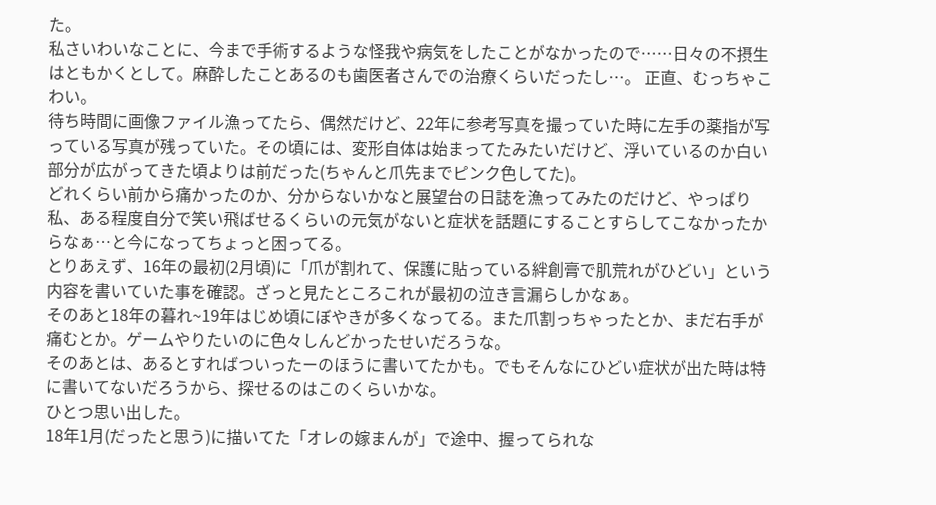た。
私さいわいなことに、今まで手術するような怪我や病気をしたことがなかったので……日々の不摂生はともかくとして。麻酔したことあるのも歯医者さんでの治療くらいだったし…。 正直、むっちゃこわい。
待ち時間に画像ファイル漁ってたら、偶然だけど、22年に参考写真を撮っていた時に左手の薬指が写っている写真が残っていた。その頃には、変形自体は始まってたみたいだけど、浮いているのか白い部分が広がってきた頃よりは前だった(ちゃんと爪先までピンク色してた)。
どれくらい前から痛かったのか、分からないかなと展望台の日誌を漁ってみたのだけど、やっぱり私、ある程度自分で笑い飛ばせるくらいの元気がないと症状を話題にすることすらしてこなかったからなぁ…と今になってちょっと困ってる。
とりあえず、16年の最初(2月頃)に「爪が割れて、保護に貼っている絆創膏で肌荒れがひどい」という内容を書いていた事を確認。ざっと見たところこれが最初の泣き言漏らしかなぁ。
そのあと18年の暮れ~19年はじめ頃にぼやきが多くなってる。また爪割っちゃったとか、まだ右手が痛むとか。ゲームやりたいのに色々しんどかったせいだろうな。
そのあとは、あるとすればついったーのほうに書いてたかも。でもそんなにひどい症状が出た時は特に書いてないだろうから、探せるのはこのくらいかな。
ひとつ思い出した。
18年1月(だったと思う)に描いてた「オレの嫁まんが」で途中、握ってられな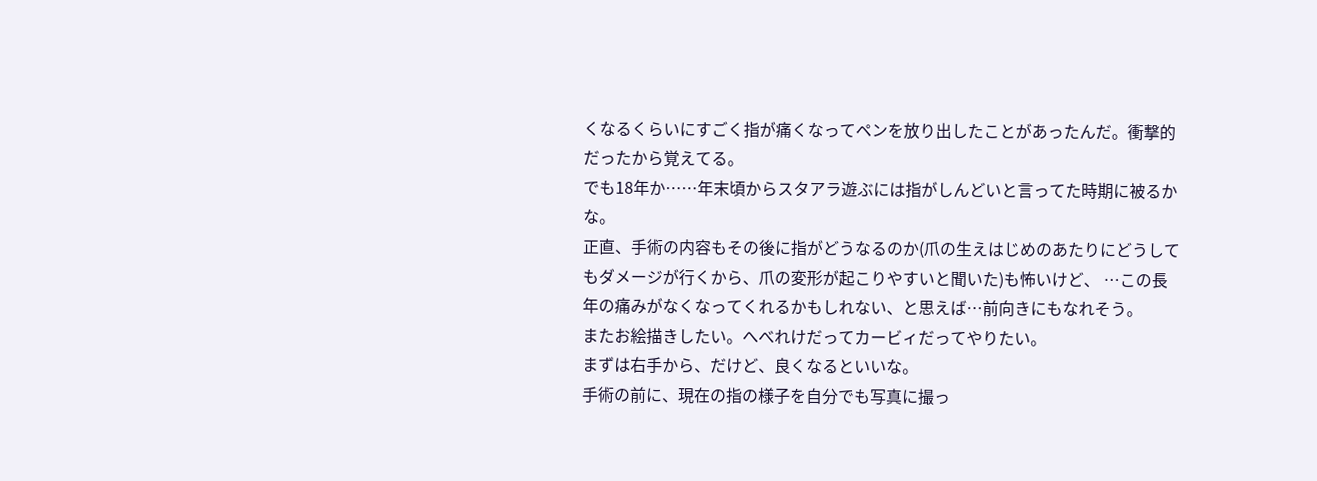くなるくらいにすごく指が痛くなってペンを放り出したことがあったんだ。衝撃的だったから覚えてる。
でも18年か……年末頃からスタアラ遊ぶには指がしんどいと言ってた時期に被るかな。
正直、手術の内容もその後に指がどうなるのか(爪の生えはじめのあたりにどうしてもダメージが行くから、爪の変形が起こりやすいと聞いた)も怖いけど、 …この長年の痛みがなくなってくれるかもしれない、と思えば…前向きにもなれそう。
またお絵描きしたい。へべれけだってカービィだってやりたい。
まずは右手から、だけど、良くなるといいな。
手術の前に、現在の指の様子を自分でも写真に撮っ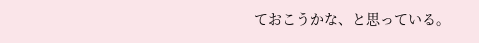ておこうかな、と思っている。